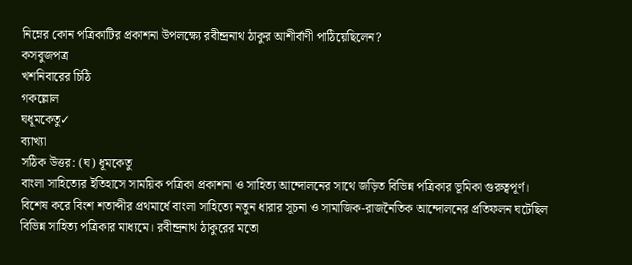নিম্নের কোন পত্রিকাটির প্রকাশনা উপলক্ষ্যে রবীন্দ্রনাথ ঠাকুর আশীর্বাণী পাঠিয়েছিলেন?
কসবুজপত্র
খশনিবারের চিঠি
গকল্লোল
ঘধূমকেতু✓
ব্যাখ্যা
সঠিক উত্তর: (ঘ) ধূমকেতু
বাংলা সাহিত্যের ইতিহাসে সাময়িক পত্রিকা প্রকাশনা ও সাহিত্য আন্দোলনের সাথে জড়িত বিভিন্ন পত্রিকার ভূমিকা গুরুত্বপূর্ণ। বিশেষ করে বিংশ শতাব্দীর প্রথমার্ধে বাংলা সাহিত্যে নতুন ধারার সূচনা ও সামাজিক-রাজনৈতিক আন্দোলনের প্রতিফলন ঘটেছিল বিভিন্ন সাহিত্য পত্রিকার মাধ্যমে। রবীন্দ্রনাথ ঠাকুরের মতো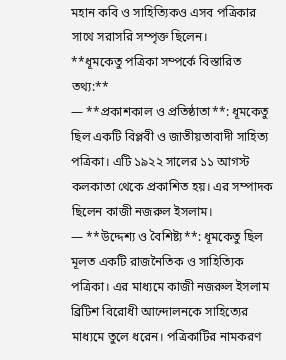মহান কবি ও সাহিত্যিকও এসব পত্রিকার সাথে সরাসরি সম্পৃক্ত ছিলেন।
**ধূমকেতু পত্রিকা সম্পর্কে বিস্তারিত তথ্য:**
— **প্রকাশকাল ও প্রতিষ্ঠাতা**: ধূমকেতু ছিল একটি বিপ্লবী ও জাতীয়তাবাদী সাহিত্য পত্রিকা। এটি ১৯২২ সালের ১১ আগস্ট কলকাতা থেকে প্রকাশিত হয়। এর সম্পাদক ছিলেন কাজী নজরুল ইসলাম।
— **উদ্দেশ্য ও বৈশিষ্ট্য**: ধূমকেতু ছিল মূলত একটি রাজনৈতিক ও সাহিত্যিক পত্রিকা। এর মাধ্যমে কাজী নজরুল ইসলাম ব্রিটিশ বিরোধী আন্দোলনকে সাহিত্যের মাধ্যমে তুলে ধরেন। পত্রিকাটির নামকরণ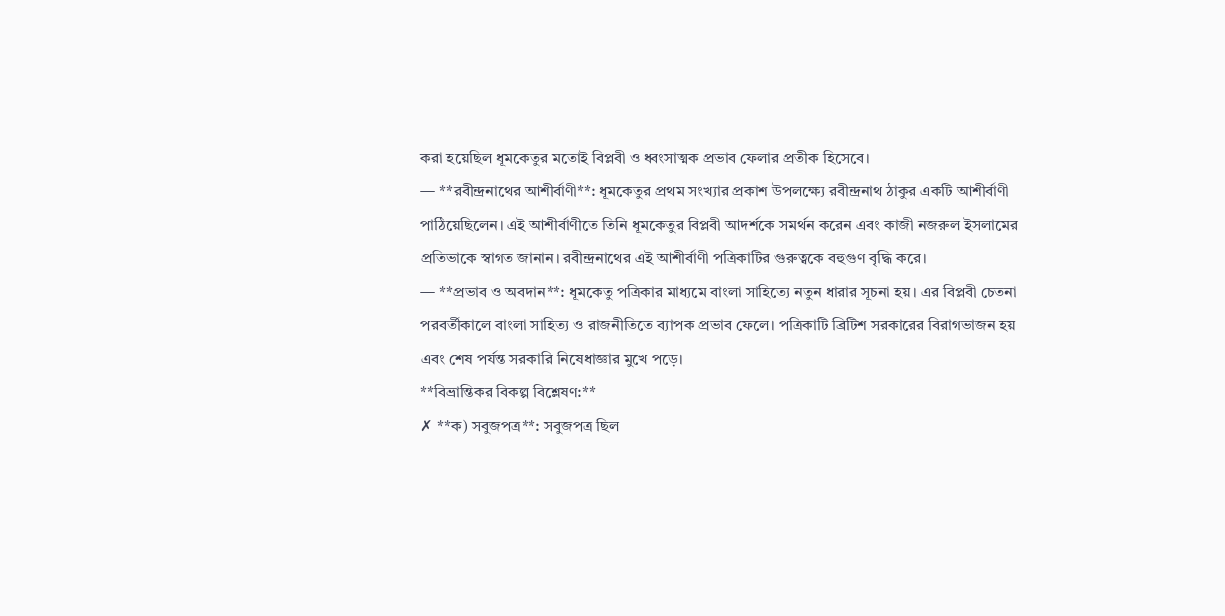করা হয়েছিল ধূমকেতুর মতোই বিপ্লবী ও ধ্বংসাত্মক প্রভাব ফেলার প্রতীক হিসেবে।
— **রবীন্দ্রনাথের আশীর্বাণী**: ধূমকেতুর প্রথম সংখ্যার প্রকাশ উপলক্ষ্যে রবীন্দ্রনাথ ঠাকুর একটি আশীর্বাণী পাঠিয়েছিলেন। এই আশীর্বাণীতে তিনি ধূমকেতুর বিপ্লবী আদর্শকে সমর্থন করেন এবং কাজী নজরুল ইসলামের প্রতিভাকে স্বাগত জানান। রবীন্দ্রনাথের এই আশীর্বাণী পত্রিকাটির গুরুত্বকে বহুগুণ বৃদ্ধি করে।
— **প্রভাব ও অবদান**: ধূমকেতু পত্রিকার মাধ্যমে বাংলা সাহিত্যে নতুন ধারার সূচনা হয়। এর বিপ্লবী চেতনা পরবর্তীকালে বাংলা সাহিত্য ও রাজনীতিতে ব্যাপক প্রভাব ফেলে। পত্রিকাটি ব্রিটিশ সরকারের বিরাগভাজন হয় এবং শেষ পর্যন্ত সরকারি নিষেধাজ্ঞার মুখে পড়ে।
**বিভ্রান্তিকর বিকল্প বিশ্লেষণ:**
✗ **ক) সবুজপত্র**: সবুজপত্র ছিল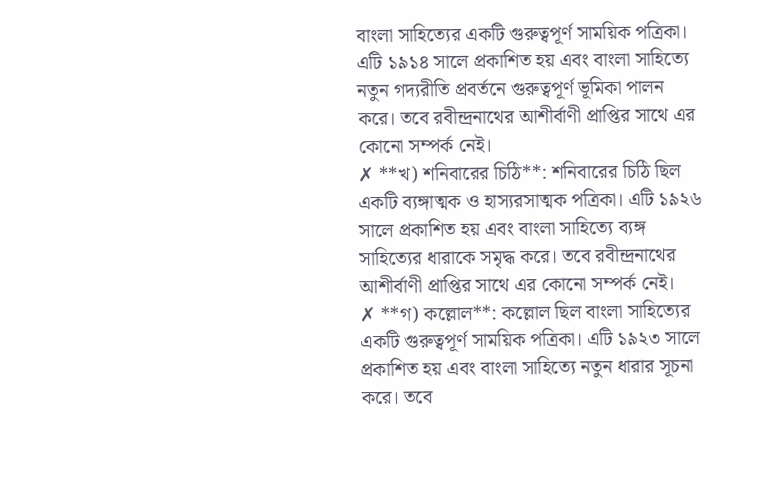বাংলা সাহিত্যের একটি গুরুত্বপূর্ণ সাময়িক পত্রিকা। এটি ১৯১৪ সালে প্রকাশিত হয় এবং বাংলা সাহিত্যে নতুন গদ্যরীতি প্রবর্তনে গুরুত্বপূর্ণ ভূমিকা পালন করে। তবে রবীন্দ্রনাথের আশীর্বাণী প্রাপ্তির সাথে এর কোনো সম্পর্ক নেই।
✗ **খ) শনিবারের চিঠি**: শনিবারের চিঠি ছিল একটি ব্যঙ্গাত্মক ও হাস্যরসাত্মক পত্রিকা। এটি ১৯২৬ সালে প্রকাশিত হয় এবং বাংলা সাহিত্যে ব্যঙ্গ সাহিত্যের ধারাকে সমৃদ্ধ করে। তবে রবীন্দ্রনাথের আশীর্বাণী প্রাপ্তির সাথে এর কোনো সম্পর্ক নেই।
✗ **গ) কল্লোল**: কল্লোল ছিল বাংলা সাহিত্যের একটি গুরুত্বপূর্ণ সাময়িক পত্রিকা। এটি ১৯২৩ সালে প্রকাশিত হয় এবং বাংলা সাহিত্যে নতুন ধারার সূচনা করে। তবে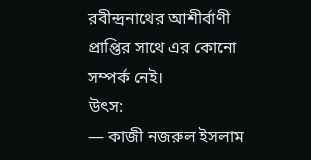রবীন্দ্রনাথের আশীর্বাণী প্রাপ্তির সাথে এর কোনো সম্পর্ক নেই।
উৎস:
— কাজী নজরুল ইসলাম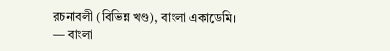রচনাবলী (বিভিন্ন খণ্ড), বাংলা একাডেমি।
— বাংলা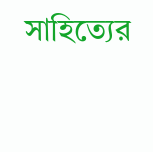সাহিত্যের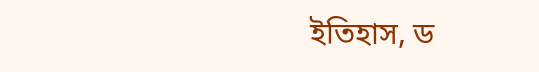ইতিহাস, ড